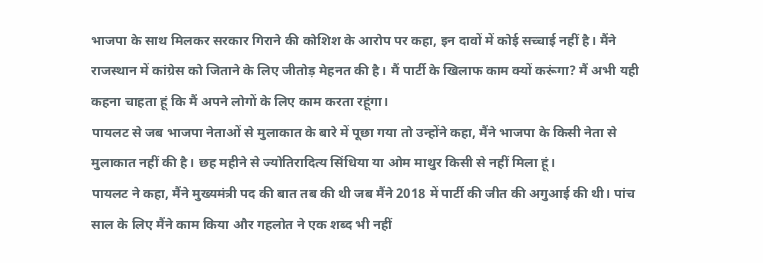भाजपा के साथ मिलकर सरकार गिराने की कोशिश के आरोप पर कहा, इन दावों में कोई सच्चाई नहीं है। मैंने राजस्थान में कांग्रेस को जिताने के लिए जीतोड़ मेहनत की है। मैं पार्टी के खिलाफ काम क्यों करूंगा? मैं अभी यही कहना चाहता हूं कि मैं अपने लोगों के लिए काम करता रहूंगा।
पायलट से जब भाजपा नेताओं से मुलाकात के बारे में पूछा गया तो उन्होंने कहा, मैंने भाजपा के किसी नेता से मुलाकात नहीं की है। छह महीने से ज्योतिरादित्य सिंधिया या ओम माथुर किसी से नहीं मिला हूं।
पायलट ने कहा, मैंने मुख्यमंत्री पद की बात तब की थी जब मैंने 2018 में पार्टी की जीत की अगुआई की थी। पांच साल के लिए मैंने काम किया और गहलोत ने एक शब्द भी नहीं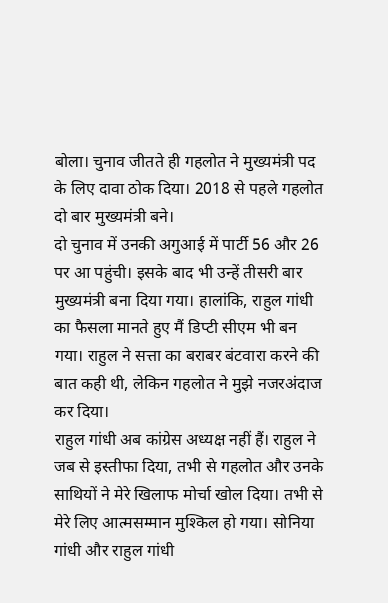बोला। चुनाव जीतते ही गहलोत ने मुख्यमंत्री पद के लिए दावा ठोक दिया। 2018 से पहले गहलोत दो बार मुख्यमंत्री बने।
दो चुनाव में उनकी अगुआई में पार्टी 56 और 26 पर आ पहुंची। इसके बाद भी उन्हें तीसरी बार मुख्यमंत्री बना दिया गया। हालांकि, राहुल गांधी का फैसला मानते हुए मैं डिप्टी सीएम भी बन गया। राहुल ने सत्ता का बराबर बंटवारा करने की बात कही थी, लेकिन गहलोत ने मुझे नजरअंदाज कर दिया।
राहुल गांधी अब कांग्रेस अध्यक्ष नहीं हैं। राहुल ने जब से इस्तीफा दिया, तभी से गहलोत और उनके साथियों ने मेरे खिलाफ मोर्चा खोल दिया। तभी से मेरे लिए आत्मसम्मान मुश्किल हो गया। सोनिया गांधी और राहुल गांधी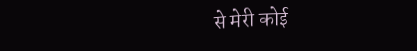से मेरी कोई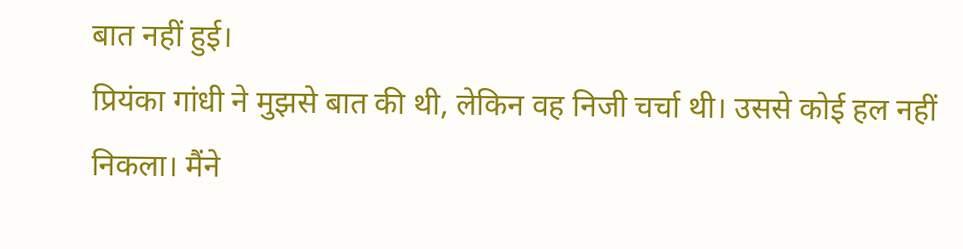बात नहीं हुई।
प्रियंका गांधी ने मुझसे बात की थी, लेकिन वह निजी चर्चा थी। उससे कोई हल नहीं निकला। मैंने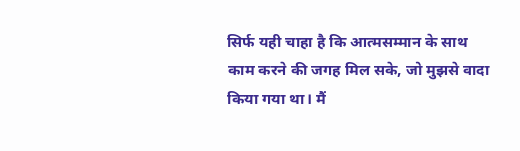सिर्फ यही चाहा है कि आत्मसम्मान के साथ काम करने की जगह मिल सके, जो मुझसे वादा किया गया था। मैं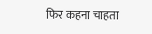फिर कहना चाहता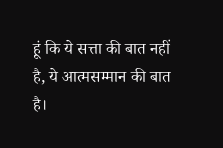हूं कि ये सत्ता की बात नहीं है, ये आत्मसम्मान की बात है।